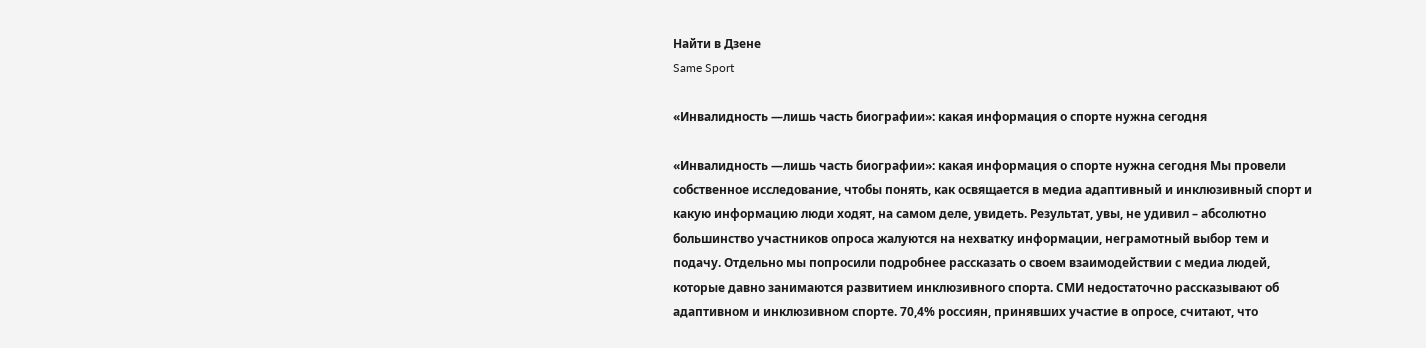Найти в Дзене
Same Sport

«Инвалидность —лишь часть биографии»: какая информация о спорте нужна сегодня

«Инвалидность —лишь часть биографии»: какая информация о спорте нужна сегодня Мы провели собственное исследование, чтобы понять, как освящается в медиа адаптивный и инклюзивный спорт и какую информацию люди ходят, на самом деле, увидеть. Результат, увы, не удивил – абсолютно большинство участников опроса жалуются на нехватку информации, неграмотный выбор тем и подачу. Отдельно мы попросили подробнее рассказать о своем взаимодействии с медиа людей, которые давно занимаются развитием инклюзивного спорта. СМИ недостаточно рассказывают об адаптивном и инклюзивном спорте. 70,4% россиян, принявших участие в опросе, считают, что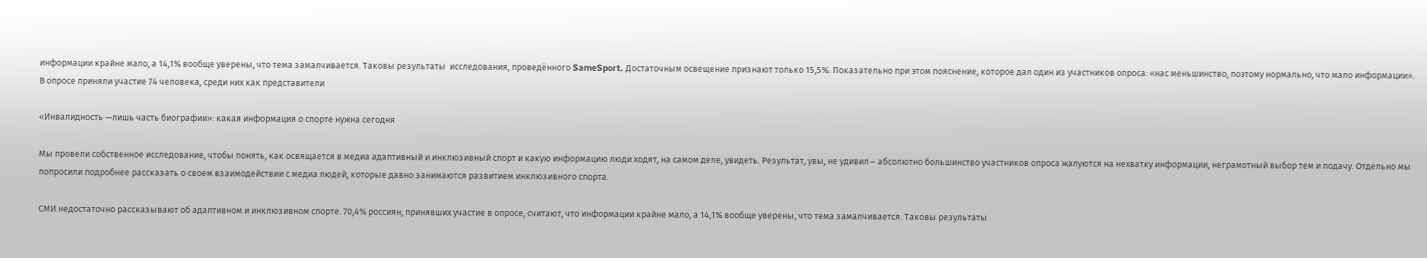информации крайне мало, а 14,1% вообще уверены, что тема замалчивается. Таковы результаты  исследования, проведённого SameSport. Достаточным освещение признают только 15,5%. Показательно при этом пояснение, которое дал один из участников опроса: «нас меньшинство, поэтому нормально, что мало информации». В опросе приняли участие 74 человека, среди них как представители

«Инвалидность —лишь часть биографии»: какая информация о спорте нужна сегодня

Мы провели собственное исследование, чтобы понять, как освящается в медиа адаптивный и инклюзивный спорт и какую информацию люди ходят, на самом деле, увидеть. Результат, увы, не удивил – абсолютно большинство участников опроса жалуются на нехватку информации, неграмотный выбор тем и подачу. Отдельно мы попросили подробнее рассказать о своем взаимодействии с медиа людей, которые давно занимаются развитием инклюзивного спорта.

СМИ недостаточно рассказывают об адаптивном и инклюзивном спорте. 70,4% россиян, принявших участие в опросе, считают, что информации крайне мало, а 14,1% вообще уверены, что тема замалчивается. Таковы результаты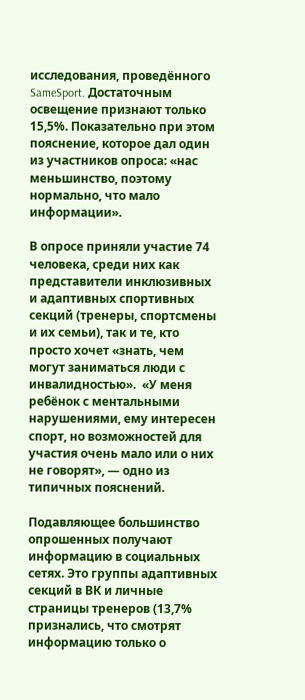исследования, проведённого SameSport. Достаточным освещение признают только 15,5%. Показательно при этом пояснение, которое дал один из участников опроса: «нас меньшинство, поэтому нормально, что мало информации».

В опросе приняли участие 74 человека, среди них как представители инклюзивных и адаптивных спортивных секций (тренеры, спортсмены и их семьи), так и те, кто просто хочет «знать, чем могут заниматься люди с инвалидностью».  «У меня ребёнок с ментальными нарушениями, ему интересен спорт, но возможностей для участия очень мало или о них не говорят», — одно из типичных пояснений.

Подавляющее большинство опрошенных получают информацию в социальных сетях. Это группы адаптивных секций в ВК и личные страницы тренеров (13,7% признались, что смотрят информацию только о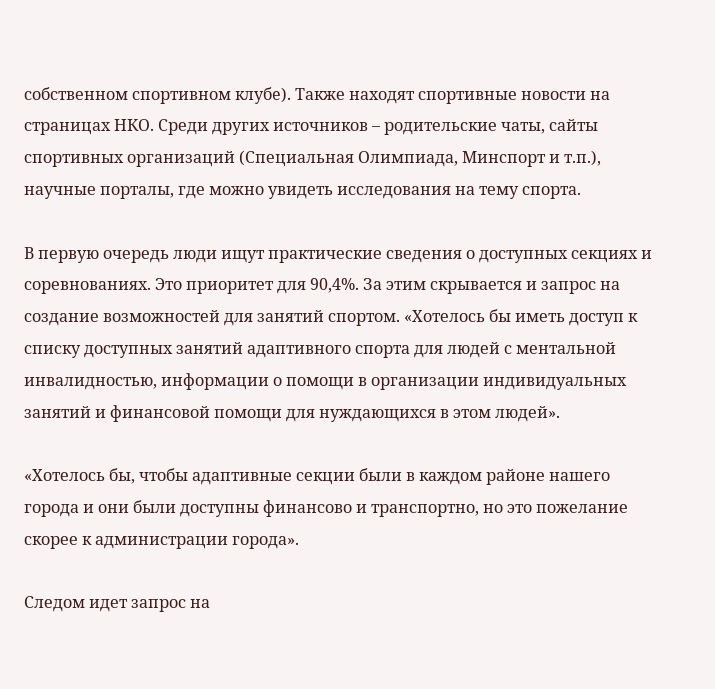собственном спортивном клубe). Также находят спортивные новости на страницах НКО. Среди других источников – родительские чаты, сайты спортивных организаций (Специальная Олимпиада, Минспорт и т.п.), научные порталы, где можно увидеть исследования на тему спорта.

В первую очередь люди ищут практические сведения о доступных секциях и соревнованиях. Это приоритет для 90,4%. За этим скрывается и запрос на создание возможностей для занятий спортом. «Хотелось бы иметь доступ к списку доступных занятий адаптивного спорта для людей с ментальной инвалидностью, информации о помощи в организации индивидуальных занятий и финансовой помощи для нуждающихся в этом людей».

«Хотелось бы, чтобы адаптивные секции были в каждом районе нашего города и они были доступны финансово и транспортно, но это пожелание скорее к администрации города».

Следом идет запрос на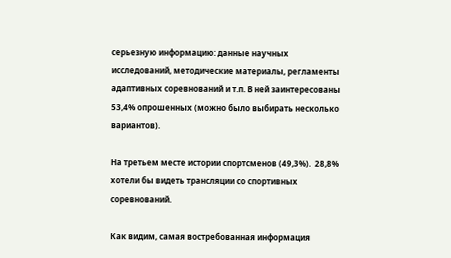серьезную информацию: данные научных исследований, методические материалы, регламенты адаптивных соревнований и т.п. В ней заинтересованы 53,4% опрошенных (можно было выбирать несколько вариантов).

На третьем месте истории спортсменов (49,3%).  28,8% хотели бы видеть трансляции со спортивных соревнований.

Как видим, самая востребованная информация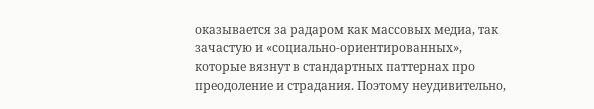оказывается за радаром как массовых медиа, так зачастую и «социально-ориентированных», которые вязнут в стандартных паттернах про преодоление и страдания. Поэтому неудивительно,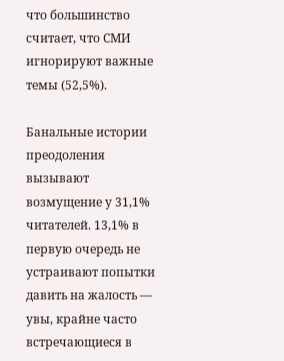что большинство считает, что СМИ игнорируют важные темы (52,5%).

Банальные истории преодоления вызывают возмущение у 31,1% читателей. 13,1% в первую очередь не устраивают попытки давить на жалость — увы, крайне часто встречающиеся в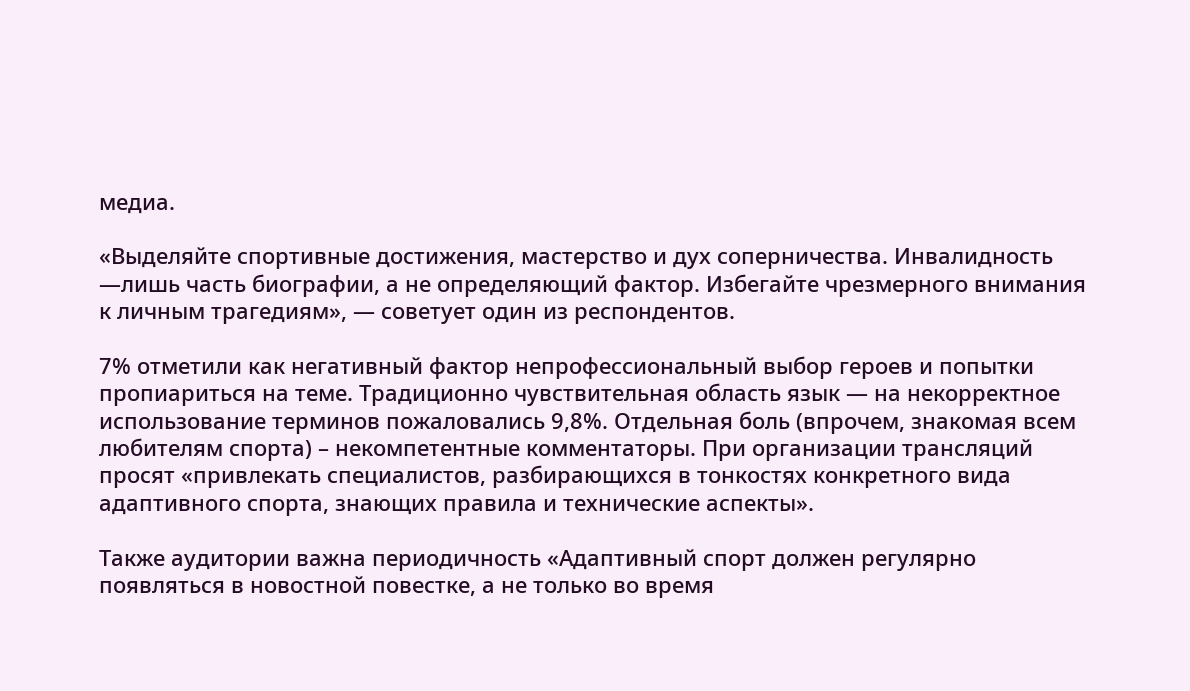медиа.

«Выделяйте спортивные достижения, мастерство и дух соперничества. Инвалидность —лишь часть биографии, а не определяющий фактор. Избегайте чрезмерного внимания к личным трагедиям», — советует один из респондентов.

7% отметили как негативный фактор непрофессиональный выбор героев и попытки пропиариться на теме. Традиционно чувствительная область язык — на некорректное использование терминов пожаловались 9,8%. Отдельная боль (впрочем, знакомая всем любителям спорта) – некомпетентные комментаторы. При организации трансляций просят «привлекать специалистов, разбирающихся в тонкостях конкретного вида адаптивного спорта, знающих правила и технические аспекты».

Также аудитории важна периодичность «Адаптивный спорт должен регулярно появляться в новостной повестке, а не только во время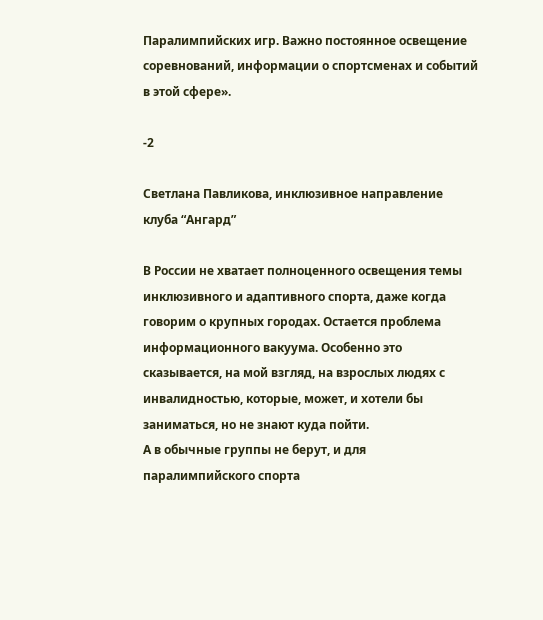Паралимпийских игр. Важно постоянное освещение соревнований, информации о спортсменах и событий в этой сфере».

-2

Светлана Павликова, инклюзивное направление клуба “Ангард”

В России не хватает полноценного освещения темы инклюзивного и адаптивного спорта, даже когда говорим о крупных городах. Остается проблема информационного вакуума. Особенно это сказывается, на мой взгляд, на взрослых людях с инвалидностью, которые, может, и хотели бы заниматься, но не знают куда пойти.
А в обычные группы не берут, и для паралимпийского спорта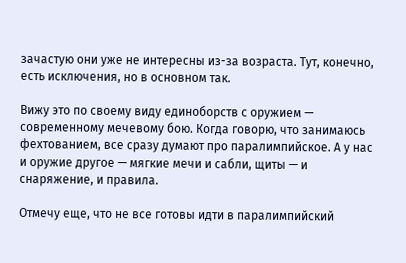зачастую они уже не интересны из-за возраста. Тут, конечно, есть исключения, но в основном так.

Вижу это по своему виду единоборств с оружием — современному мечевому бою. Когда говорю, что занимаюсь фехтованием, все сразу думают про паралимпийское. А у нас и оружие другое — мягкие мечи и сабли, щиты — и снаряжение, и правила.

Отмечу еще, что не все готовы идти в паралимпийский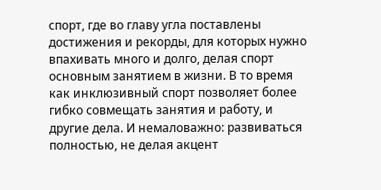спорт, где во главу угла поставлены достижения и рекорды, для которых нужно впахивать много и долго, делая спорт основным занятием в жизни. В то время как инклюзивный спорт позволяет более гибко совмещать занятия и работу, и другие дела. И немаловажно: развиваться полностью, не делая акцент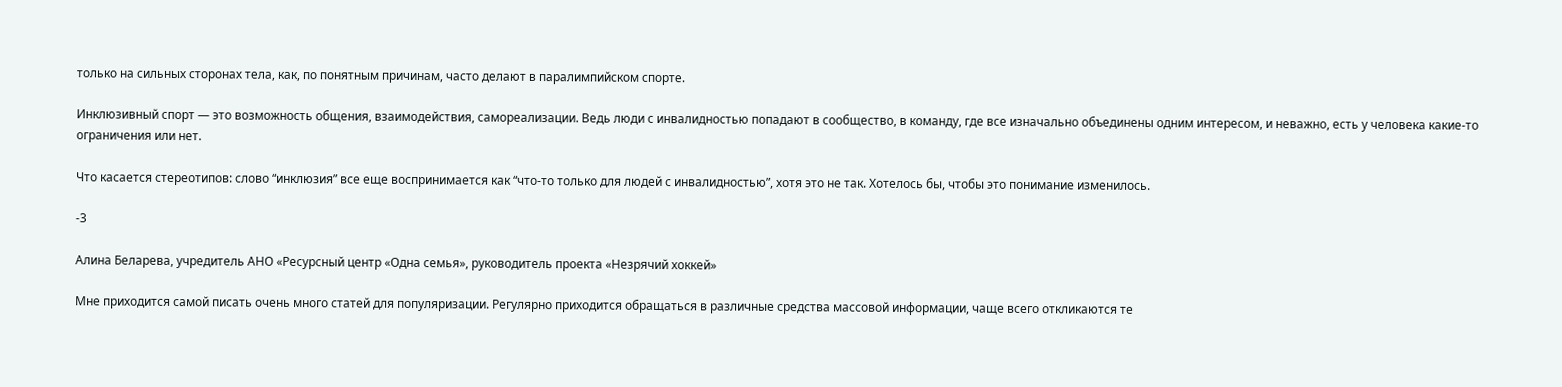только на сильных сторонах тела, как, по понятным причинам, часто делают в паралимпийском спорте.

Инклюзивный спорт — это возможность общения, взаимодействия, самореализации. Ведь люди с инвалидностью попадают в сообщество, в команду, где все изначально объединены одним интересом, и неважно, есть у человека какие-то ограничения или нет.

Что касается стереотипов: слово “инклюзия” все еще воспринимается как “что-то только для людей с инвалидностью”, хотя это не так. Хотелось бы, чтобы это понимание изменилось.

-3

Алина Беларева, учредитель АНО «Ресурсный центр «Одна семья», руководитель проекта «Незрячий хоккей»

Мне приходится самой писать очень много статей для популяризации. Регулярно приходится обращаться в различные средства массовой информации, чаще всего откликаются те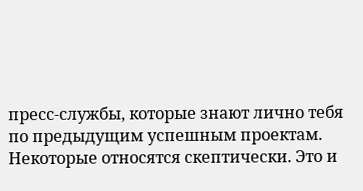пресс-службы, которые знают лично тебя по предыдущим успешным проектам. Некоторые относятся скептически. Это и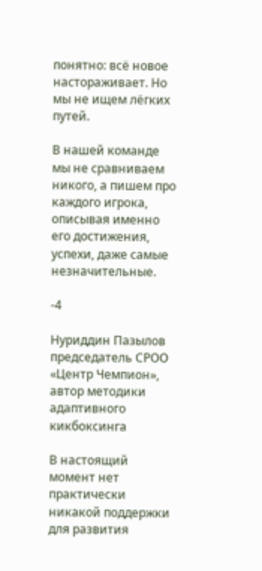понятно: всё новое настораживает. Но мы не ищем лёгких путей.

В нашей команде мы не сравниваем никого, а пишем про каждого игрока, описывая именно его достижения, успехи, даже самые незначительные.

-4

Нуриддин Пазылов председатель СРОО «Центр Чемпион», автор методики адаптивного кикбоксинга

В настоящий момент нет практически никакой поддержки для развития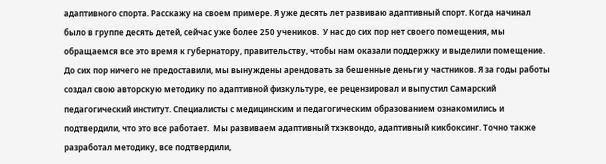адаптивного спорта. Расскажу на своем примере. Я уже десять лет развиваю адаптивный спорт. Когда начинал было в группе десять детей, сейчас уже более 250 учеников.  У нас до сих пор нет своего помещения, мы обращаемся все это время к губернатору, правительству, чтобы нам оказали поддержку и выделили помещение. До сих пор ничего не предоставили, мы вынуждены арендовать за бешенные деньги у частников. Я за годы работы создал свою авторскую методику по адаптивной физкультуре, ее рецензировал и выпустил Самарский педагогический институт. Специалисты с медицинским и педагогическим образованием ознакомились и подтвердили, что это все работает.  Мы развиваем адаптивный тхэквондо, адаптивный кикбоксинг. Точно также разработал методику, все подтвердили,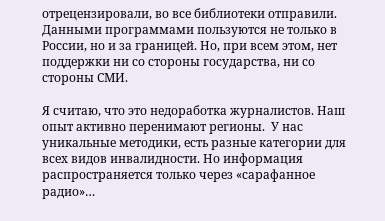отрецензировали, во все библиотеки отправили. Данными программами пользуются не только в России, но и за границей. Но, при всем этом, нет поддержки ни со стороны государства, ни со стороны СМИ.

Я считаю, что это недоработка журналистов. Наш опыт активно перенимают регионы.  У нас уникальные методики, есть разные категории для всех видов инвалидности. Но информация распространяется только через «сарафанное радио»…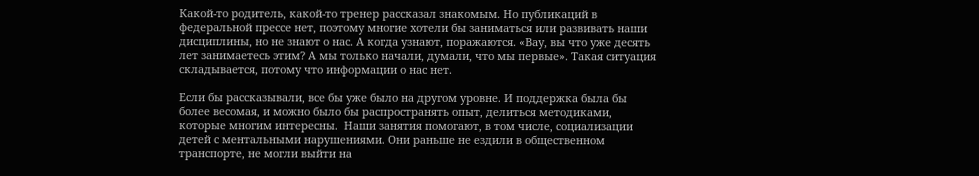Какой-то родитель, какой-то тренер рассказал знакомым. Но публикаций в федеральной прессе нет, поэтому многие хотели бы заниматься или развивать наши дисциплины, но не знают о нас. А когда узнают, поражаются. «Вау, вы что уже десять лет занимаетесь этим? А мы только начали, думали, что мы первые». Такая ситуация складывается, потому что информации о нас нет.

Если бы рассказывали, все бы уже было на другом уровне. И поддержка была бы более весомая, и можно было бы распространять опыт, делиться методиками, которые многим интересны.  Наши занятия помогают, в том числе, социализации детей с ментальными нарушениями. Они раньше не ездили в общественном транспорте, не могли выйти на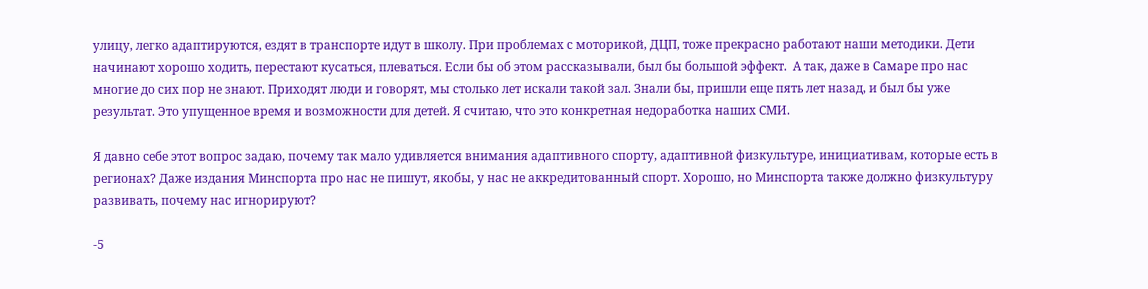улицу, легко адаптируются, ездят в транспорте идут в школу. При проблемах с моторикой, ДЦП, тоже прекрасно работают наши методики. Дети начинают хорошо ходить, перестают кусаться, плеваться. Если бы об этом рассказывали, был бы большой эффект.  А так, даже в Самаре про нас многие до сих пор не знают. Приходят люди и говорят, мы столько лет искали такой зал. Знали бы, пришли еще пять лет назад, и был бы уже результат. Это упущенное время и возможности для детей. Я считаю, что это конкретная недоработка наших СМИ.

Я давно себе этот вопрос задаю, почему так мало удивляется внимания адаптивного спорту, адаптивной физкультуре, инициативам, которые есть в регионах? Даже издания Минспорта про нас не пишут, якобы, у нас не аккредитованный спорт. Хорошо, но Минспорта также должно физкультуру развивать, почему нас игнорируют?

-5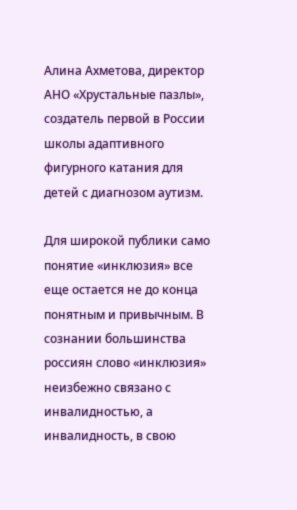Алина Ахметова, директор АНО «Хрустальные пазлы», создатель первой в России школы адаптивного фигурного катания для детей с диагнозом аутизм.

Для широкой публики само понятие «инклюзия» все еще остается не до конца понятным и привычным. В сознании большинства россиян слово «инклюзия» неизбежно связано с инвалидностью, а инвалидность, в свою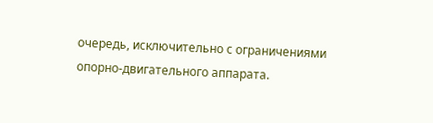очередь, исключительно с ограничениями опорно-двигательного аппарата.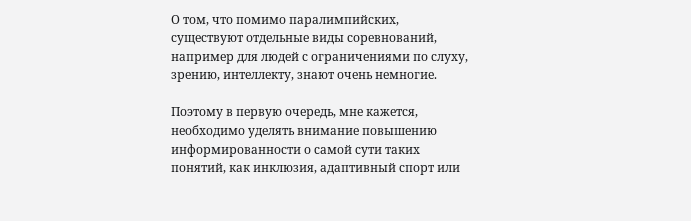О том, что помимо паралимпийских, существуют отдельные виды соревнований, например для людей с ограничениями по слуху, зрению, интеллекту, знают очень немногие.

Поэтому в первую очередь, мне кажется, необходимо уделять внимание повышению информированности о самой сути таких понятий, как инклюзия, адаптивный спорт или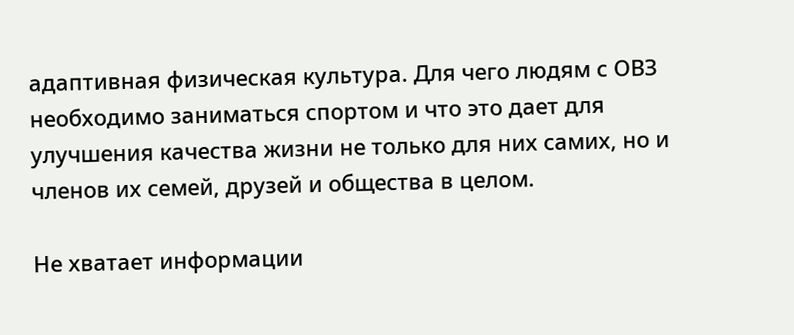адаптивная физическая культура. Для чего людям с ОВЗ необходимо заниматься спортом и что это дает для улучшения качества жизни не только для них самих, но и членов их семей, друзей и общества в целом.

Не хватает информации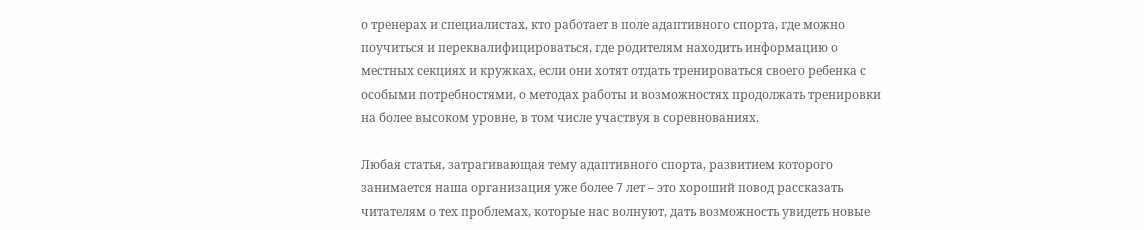о тренерах и специалистах, кто работает в поле адаптивного спорта, где можно поучиться и переквалифицироваться, где родителям находить информацию о местных секциях и кружках, если они хотят отдать тренироваться своего ребенка с особыми потребностями, о методах работы и возможностях продолжать тренировки на более высоком уровне, в том числе участвуя в соревнованиях.

Любая статья, затрагивающая тему адаптивного спорта, развитием которого занимается наша организация уже более 7 лет – это хороший повод рассказать читателям о тех проблемах, которые нас волнуют, дать возможность увидеть новые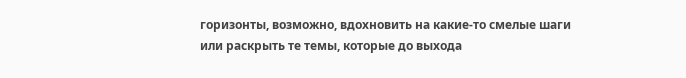горизонты, возможно, вдохновить на какие-то смелые шаги или раскрыть те темы, которые до выхода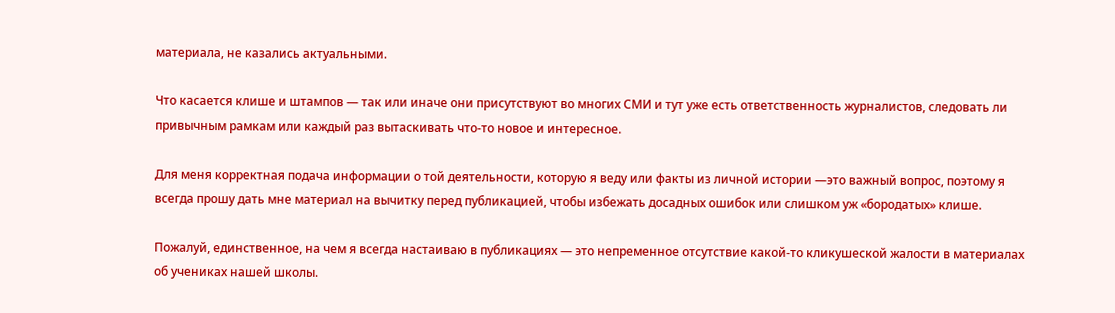материала, не казались актуальными.

Что касается клише и штампов — так или иначе они присутствуют во многих СМИ и тут уже есть ответственность журналистов, следовать ли привычным рамкам или каждый раз вытаскивать что-то новое и интересное.

Для меня корректная подача информации о той деятельности, которую я веду или факты из личной истории —это важный вопрос, поэтому я всегда прошу дать мне материал на вычитку перед публикацией, чтобы избежать досадных ошибок или слишком уж «бородатых» клише.

Пожалуй, единственное, на чем я всегда настаиваю в публикациях — это непременное отсутствие какой-то кликушеской жалости в материалах об учениках нашей школы.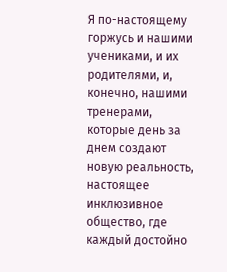Я по-настоящему горжусь и нашими учениками, и их родителями, и, конечно, нашими тренерами, которые день за днем создают новую реальность, настоящее инклюзивное общество, где каждый достойно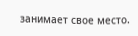занимает свое место.